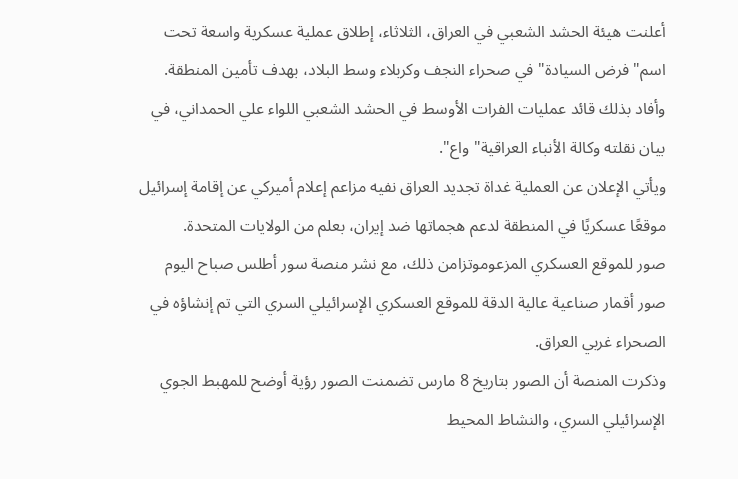أعلنت هيئة الحشد الشعبي في العراق، الثلاثاء، إطلاق عملية عسكرية واسعة تحت اسم" فرض السيادة" في صحراء النجف وكربلاء وسط البلاد، بهدف تأمين المنطقة.
وأفاد بذلك قائد عمليات الفرات الأوسط في الحشد الشعبي اللواء علي الحمداني، في بيان نقلته وكالة الأنباء العراقية" واع".
ويأتي الإعلان عن العملية غداة تجديد العراق نفيه مزاعم إعلام أميركي عن إقامة إسرائيل موقعًا عسكريًا في المنطقة لدعم هجماتها ضد إيران، بعلم من الولايات المتحدة.
صور للموقع العسكري المزعوموتزامن ذلك، مع نشر منصة سور أطلس صباح اليوم صور أقمار صناعية عالية الدقة للموقع العسكري الإسرائيلي السري التي تم إنشاؤه في الصحراء غربي العراق.
وذكرت المنصة أن الصور بتاريخ 8 مارس تضمنت الصور رؤية أوضح للمهبط الجوي الإسرائيلي السري، والنشاط المحيط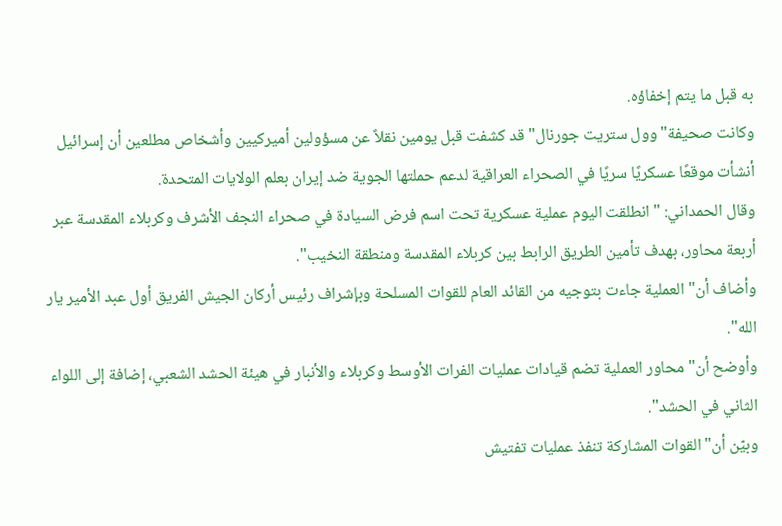به قبل ما يتم إخفاؤه.
وكانت صحيفة" وول ستريت جورنال" قد كشفت قبل يومين نقلاً عن مسؤولين أميركيين وأشخاص مطلعين أن إسرائيل أنشأت موقعًا عسكريًا سريًا في الصحراء العراقية لدعم حملتها الجوية ضد إيران بعلم الولايات المتحدة.
وقال الحمداني: " انطلقت اليوم عملية عسكرية تحت اسم فرض السيادة في صحراء النجف الأشرف وكربلاء المقدسة عبر أربعة محاور، بهدف تأمين الطريق الرابط بين كربلاء المقدسة ومنطقة النخيب".
وأضاف أن" العملية جاءت بتوجيه من القائد العام للقوات المسلحة وبإشراف رئيس أركان الجيش الفريق أول عبد الأمير يار الله".
وأوضح أن" محاور العملية تضم قيادات عمليات الفرات الأوسط وكربلاء والأنبار في هيئة الحشد الشعبي، إضافة إلى اللواء الثاني في الحشد".
وبيّن أن" القوات المشاركة تنفذ عمليات تفتيش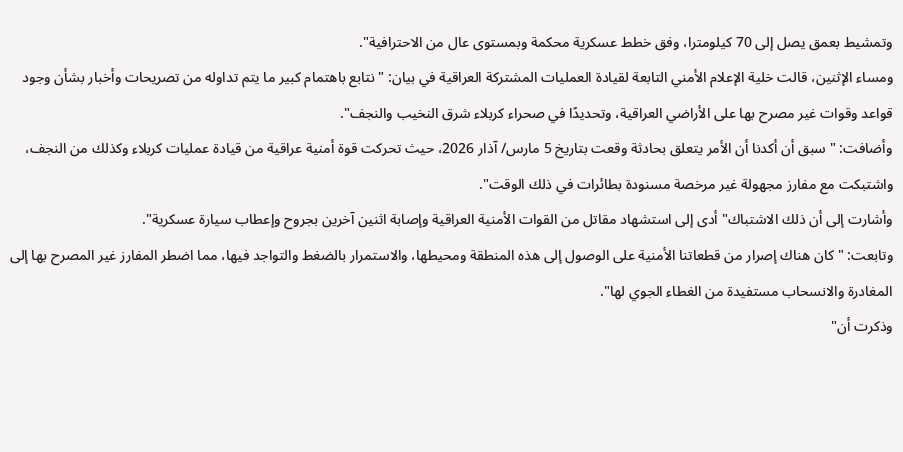وتمشيط بعمق يصل إلى 70 كيلومترا، وفق خطط عسكرية محكمة وبمستوى عال من الاحترافية".
ومساء الإثنين، قالت خلية الإعلام الأمني التابعة لقيادة العمليات المشتركة العراقية في بيان: " نتابع باهتمام كبير ما يتم تداوله من تصريحات وأخبار بشأن وجود قواعد وقوات غير مصرح بها على الأراضي العراقية، وتحديدًا في صحراء كربلاء شرق النخيب والنجف".
وأضافت: " سبق أن أكدنا أن الأمر يتعلق بحادثة وقعت بتاريخ 5 مارس/ آذار 2026، حيث تحركت قوة أمنية عراقية من قيادة عمليات كربلاء وكذلك من النجف، واشتبكت مع مفارز مجهولة غير مرخصة مسنودة بطائرات في ذلك الوقت".
وأشارت إلى أن ذلك الاشتباك" أدى إلى استشهاد مقاتل من القوات الأمنية العراقية وإصابة اثنين آخرين بجروح وإعطاب سيارة عسكرية".
وتابعت: " كان هناك إصرار من قطعاتنا الأمنية على الوصول إلى هذه المنطقة ومحيطها، والاستمرار بالضغط والتواجد فيها، مما اضطر المفارز غير المصرح بها إلى المغادرة والانسحاب مستفيدة من الغطاء الجوي لها".
وذكرت أن"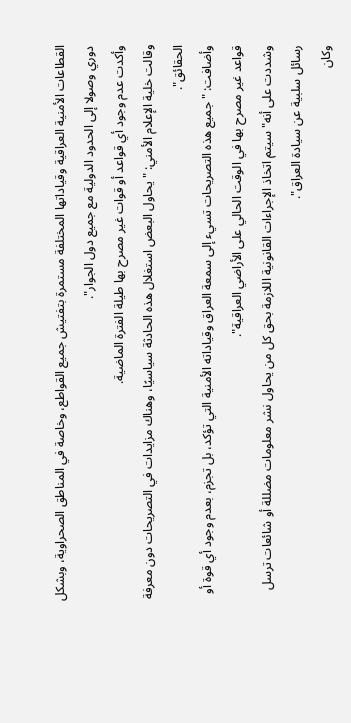القطاعات الأمنية العراقية وقياداتها المختلفة مستمرة بتفتيش جميع القواطع، وخاصة في المناطق الصحراوية، وبشكل دوري وصولا إلى الحدود الدولية مع جميع دول الجوار".
وأكدت عدم وجود أي قواعد أو قوات غير مصرح بها طيلة الفترة الماضية.
وقالت خلية الإعلام الأمني: " يحاول البعض استغلال هذه الحادثة سياسيًا، وهناك مزايدات في التصريحات دون معرفة الحقائق".
وأضافت: " جميع هذه التصريحات تسيء إلى سمعة العراق وقياداته الأمنية التي تؤكد، بل تجزم، بعدم وجود أي قوة أو قواعد غير مصرح بها في الوقت الحالي على الأراضي العراقية".
وشددت على أنه" سيتم اتخاذ الإجراءات القانونية اللازمة بحق كل من يحاول نشر معلومات مضللة أو شائعات ترسل رسائل سلبية عن سيادة العراق".
وكان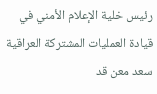رئيس خلية الإعلام الأمني في قيادة العمليات المشتركة العراقية سعد معن قد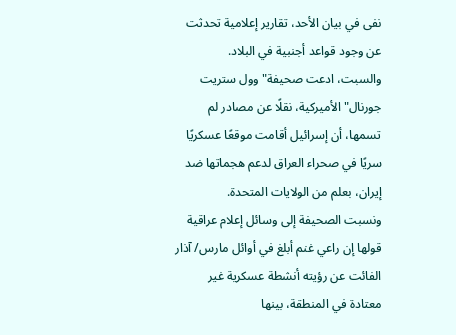نفى في بيان الأحد، تقارير إعلامية تحدثت عن وجود قواعد أجنبية في البلاد.
والسبت، ادعت صحيفة" وول ستريت جورنال" الأميركية، نقلًا عن مصادر لم تسمها، أن إسرائيل أقامت موقعًا عسكريًا سريًا في صحراء العراق لدعم هجماتها ضد إيران، بعلم من الولايات المتحدة.
ونسبت الصحيفة إلى وسائل إعلام عراقية قولها إن راعي غنم أبلغ في أوائل مارس/ آذار الفائت عن رؤيته أنشطة عسكرية غير معتادة في المنطقة، بينها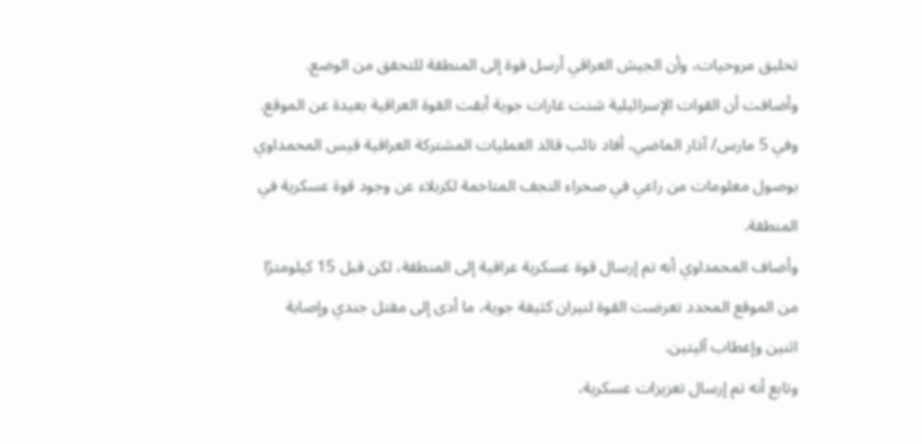تحليق مروحيات، وأن الجيش العراقي أرسل قوة إلى المنطقة للتحقق من الوضع.
وأضافت أن القوات الإسرائيلية شنت غارات جوية أبقت القوة العراقية بعيدة عن الموقع.
وفي 5 مارس/ آذار الماضي، أفاد نائب قائد العمليات المشتركة العراقية قيس المحمداوي بوصول معلومات من راعي في صحراء النجف المتاخمة لكربلاء عن وجود قوة عسكرية في المنطقة.
وأضاف المحمداوي أنه تم إرسال قوة عسكرية عراقية إلى المنطقة، لكن قبل 15 كيلومترًا من الموقع المحدد تعرضت القوة لنيران كثيفة جوية، ما أدى إلى مقتل جندي وإصابة اثنين وإعطاب آليتين.
وتابع أنه تم إرسال تعزيزات عسكرية،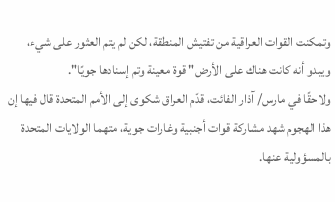وتمكنت القوات العراقية من تفتيش المنطقة، لكن لم يتم العثور على شيء، ويبدو أنه كانت هناك على الأرض" قوة معينة وتم إسنادها جويًا".
ولاحقًا في مارس/ آذار الفائت، قدّم العراق شكوى إلى الأمم المتحدة قال فيها إن هذا الهجوم شهد مشاركة قوات أجنبية وغارات جوية، متهما الولايات المتحدة بالمسؤولية عنها.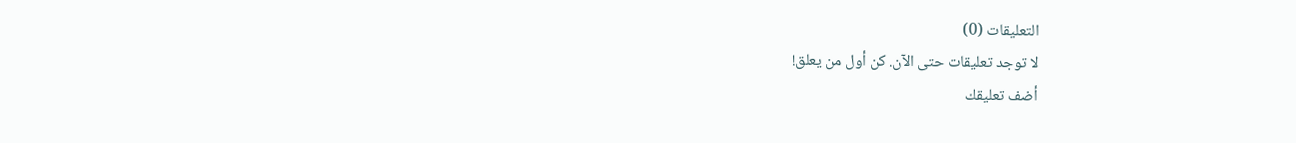التعليقات (0)
لا توجد تعليقات حتى الآن. كن أول من يعلق!
أضف تعليقك